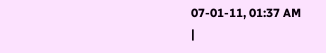07-01-11, 01:37 AM
|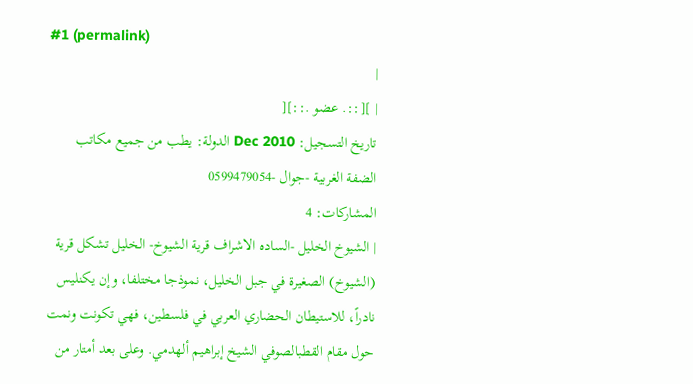#1 (permalink)
|
| ][::. عضو .::][
تاريخ التسجيل: Dec 2010 الدولة: يطب من جميع مكاتب الضفة الغربية -جوال -0599479054
المشاركات: 4
| الشيوخ الخليل -الساده الاشراف قرية الشيوخ- الخليل تشكل قرية (الشيوخ) الصغيرة في جبل الخليل، نموذجا مختلفا، وإن يكنليس نادراً، للاستيطان الحضاري العربي في فلسطين، فهي تكونت ونمت حول مقام القطبالصوفي الشيخ إبراهيم ألهدمي. وعلى بعد أمتار من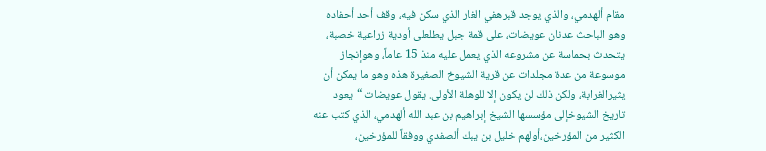مقام ألهدمي، والذي يوجد قبرهفي الغار الذي سكن فيه، وقف أحد أحفاده وهو الباحث عدنان عويضات، على قمة جبل يطلعلى أودية زراعية خصبة، يتحدث بحماسة عن مشروعه الذي يعمل عليه منذ 15 عاماً، وهوإنجاز موسوعة من عدة مجلدات عن قرية الشيوخ الصغيرة هذه وهو ما يمكن أن يثيرالغرابة، ولكن ذلك لن يكون إلا للوهلة الأولى. يقول عويضات “يعود تاريخ الشيوخإلى مؤسسها الشيخ إبراهيم بن عبد الله ألهدمي، الذي كتب عنه الكثير من المؤرخين،أولهم خليل بن يبك ألصفدي ووفقاً للمؤرخين،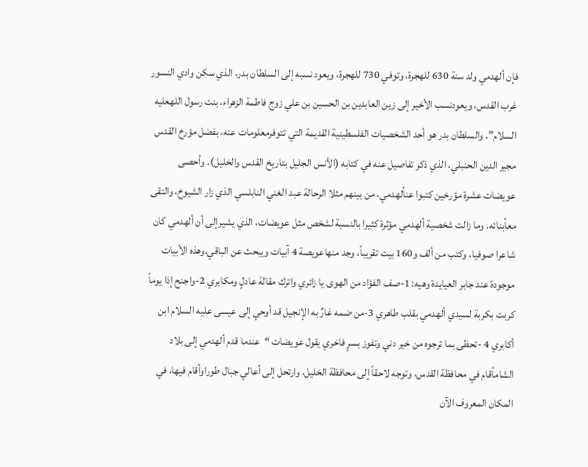فإن ألهدمي ولد سنة 630 للهجرة، وتوفي 730 للهجرة، ويعود نسبه إلى السلطان بدر، الذي سكن وادي النسور غرب القدس، ويعودنسب الأخير إلى زين العابدين بن الحسين بن علي زوج فاطمة الزهراء، بنت رسول اللهعليه السلام”. والسلطان بدر هو أحد الشخصيات الفلسطينية القديمة التي تتوفرمعلومات عنه، بفضل مؤرخ القدس مجير الدين الحنبلي، الذي ذكر تفاصيل عنه في كتابه (الأنس الجليل بتاريخ القدس والخليل). وأحصى عويضات عشرة مؤرخين كتبوا عنألهدمي، من بينهم مثلا الرحالة عبد الغني النابلسي الذي زار الشيوخ، والتقى معأبنائه. وما زالت شخصية ألهدمي مؤثرة كثيرا بالنسبة لشخص مثل عويضات، الذي يشيرإلى أن ألهدمي كان شاعرا صوفيا، وكتب من ألف و160 بيت تقريباً، وجد منهاعويصة 4 آبيات ويبحث عن الباقي.وهذه الأبيات موجودة عند جابر العيايدة وهيه: 1-صف الفؤاد من الهوى يا زائري واترك مقالة عادلٍ ومكابري 2-واجنح إذا يوماً كربت بكربة لسيدي ألهدمي بقلب طاهري 3-من ضمه غارٌ به الإنجيل قد أوحي إلى عيسى عليه السلام ابن أكابري 4 -تحظى بما ترجوه من خير دني وتفوز بسرٍ فاخري يقول عويضات “عندما قدم ألهدمي إلى بلاد الشامأقام في محافظة القدس، وتوجه لاحقاً إلى محافظة الخليل، وارتحل إلى أعالي جبال طوراوأقام فيها، في المكان المعروف الآن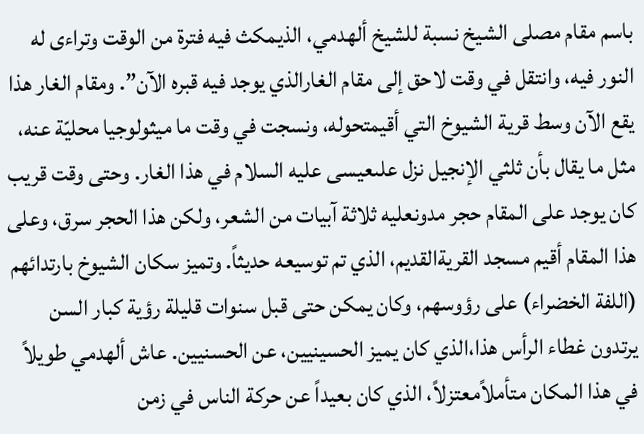باسم مقام مصلى الشيخ نسبة للشيخ ألهدمي، الذيمكث فيه فترة من الوقت وتراءى له النور فيه، وانتقل في وقت لاحق إلى مقام الغارالذي يوجد فيه قبره الآن”. ومقام الغار هذا يقع الآن وسط قرية الشيوخ التي أقيمتحوله، ونسجت في وقت ما ميثولوجيا محليّة عنه، مثل ما يقال بأن ثلثي الإنجيل نزل علىعيسى عليه السلام في هذا الغار. وحتى وقت قريب كان يوجد على المقام حجر مدونعليه ثلاثة آبيات من الشعر، ولكن هذا الحجر سرق، وعلى هذا المقام أقيم مسجد القريةالقديم، الذي تم توسيعه حديثاً. وتميز سكان الشيوخ بارتدائهم (اللفة الخضراء) على رؤوسهم، وكان يمكن حتى قبل سنوات قليلة رؤية كبار السن يرتدون غطاء الرأس هذا،الذي كان يميز الحسينيين، عن الحسنيين. عاش ألهدمي طويلاً في هذا المكان متأملاًمعتزلاً، الذي كان بعيداً عن حركة الناس في زمن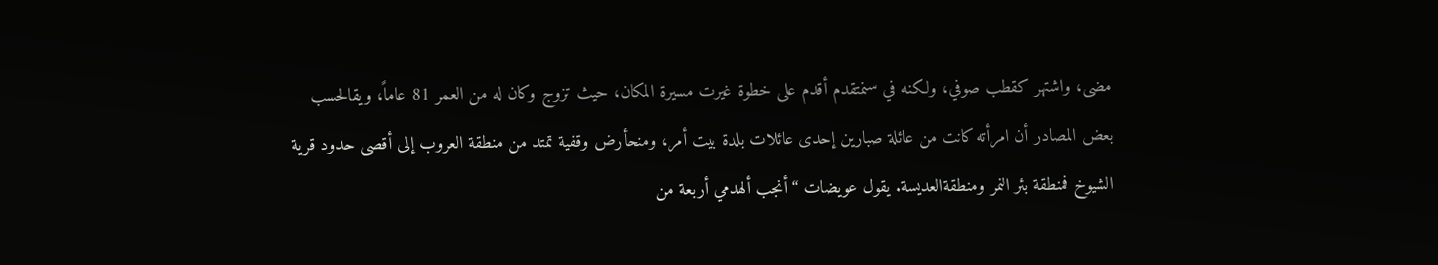مضى، واشتهر كقطب صوفي، ولكنه في سنمتقدم أقدم على خطوة غيرت مسيرة المكان، حيث تزوج وكان له من العمر 81 عاماً، ويقالحسب بعض المصادر أن امرأته كانت من عائلة صبارين إحدى عائلات بلدة بيت أمر، ومنحأرض وقفية تمتد من منطقة العروب إلى أقصى حدود قرية الشيوخ فمنطقة بئر النمر ومنطقةالعديسة. يقول عويضات “أنجب ألهدمي أربعة من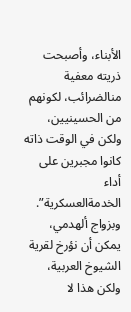الأبناء، وأصبحت ذريته معفية منالضرائب، لكونهم من الحسينيين، ولكن في الوقت ذاته كانوا مجبرين على أداء الخدمةالعسكرية”. وبزواج ألهدمي، يمكن أن نؤرخ لقرية الشيوخ العربية، ولكن هذا لا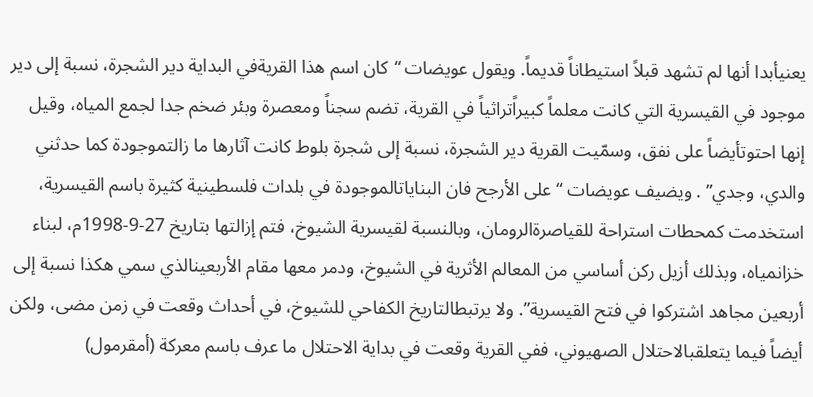يعنيأبدا أنها لم تشهد قبلاً استيطاناً قديماً. ويقول عويضات “كان اسم هذا القريةفي البداية دير الشجرة، نسبة إلى دير موجود في القيسرية التي كانت معلماً كبيراًتراثياً في القرية، تضم سجناً ومعصرة وبئر ضخم جدا لجمع المياه، وقيل إنها احتوتأيضاً على نفق، وسمّيت القرية دير الشجرة، نسبة إلى شجرة بلوط كانت آثارها ما زالتموجودة كما حدثني والدي، وجدي” . ويضيف عويضات “على الأرجح فان البناياتالموجودة في بلدات فلسطينية كثيرة باسم القيسرية، استخدمت كمحطات استراحة للقياصرةالرومان، وبالنسبة لقيسرية الشيوخ، فتم إزالتها بتاريخ 27-9-1998م، لبناء خزانمياه، وبذلك أزيل ركن أساسي من المعالم الأثرية في الشيوخ، ودمر معها مقام الأربعينالذي سمي هكذا نسبة إلى أربعين مجاهد اشتركوا في فتح القيسرية”. ولا يرتبطالتاريخ الكفاحي للشيوخ، في أحداث وقعت في زمن مضى، ولكن أيضاً فيما يتعلقبالاحتلال الصهيوني، ففي القرية وقعت في بداية الاحتلال ما عرف باسم معركة (أمقرمول)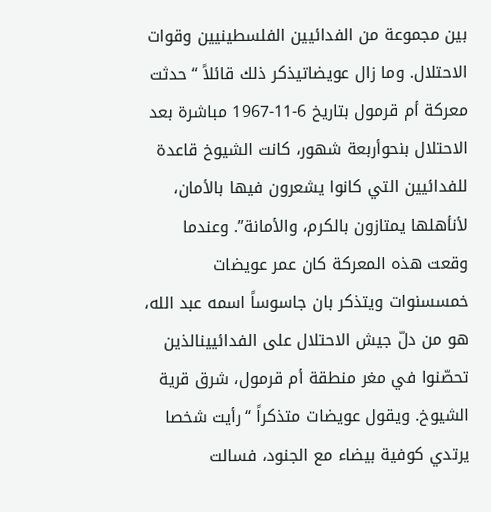بين مجموعة من الفدائيين الفلسطينيين وقوات الاحتلال. وما زال عويضاتيذكر ذلك قائلاً “حدثت معركة أم قرمول بتاريخ 6-11-1967 مباشرة بعد الاحتلال بنحوأربعة شهور، كانت الشيوخ قاعدة للفدائيين التي كانوا يشعرون فيها بالأمان، لأنأهلها يمتازون بالكرم، والأمانة”. وعندما وقعت هذه المعركة كان عمر عويضات خمسسنوات ويتذكر بان جاسوساً اسمه عبد الله، هو من دلّ جيش الاحتلال على الفدائيينالذين تحصّنوا في مغر منطقة أم قرمول، شرق قرية الشيوخ. ويقول عويضات متذكراً “رأيت شخصا يرتدي كوفية بيضاء مع الجنود، فسالت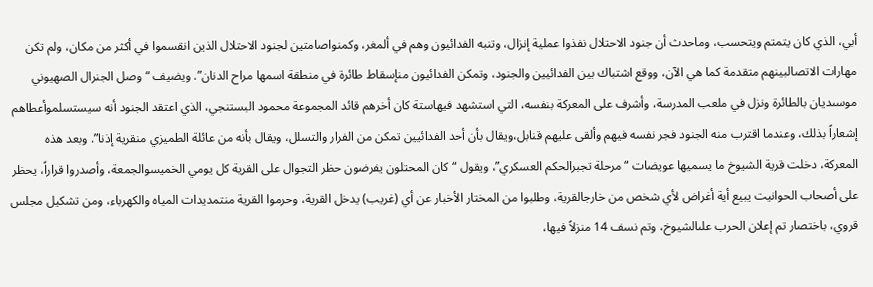أبي، الذي كان يتمتم ويتحسب، وماحدث أن جنود الاحتلال نفذوا عملية إنزال، وتنبه الفدائيون وهم في ألمغر، وكمنواصامتين لجنود الاحتلال الذين انقسموا في أكثر من مكان، ولم تكن مهارات الاتصالبينهم متقدمة كما هي الآن، ووقع اشتباك بين الفدائيين والجنود، وتمكن الفدائيون منإسقاط طائرة في منطقة اسمها مراح الدنان”. ويضيف “وصل الجنرال الصهيوني موسىديان بالطائرة ونزل في ملعب المدرسة، وأشرف على المعركة بنفسه، التي استشهد فيهاستة كان أخرهم قائد المجموعة محمود البستنجي، الذي اعتقد الجنود أنه سيستسلموأعطاهم إشعاراً بذلك، وعندما اقترب منه الجنود فجر نفسه فيهم وألقى عليهم قنابل،ويقال بأن أحد الفدائيين تمكن من الفرار والتسلل، ويقال بأنه من عائلة الطميزي منقرية إذنا”. وبعد هذه المعركة، دخلت قرية الشيوخ ما يسميها عويضات “مرحلة تجبرالحكم العسكري”، ويقول “كان المحتلون يفرضون حظر التجوال على القرية كل يومي الخميسوالجمعة، وأصدروا قراراً، يحظر على أصحاب الحوانيت يبيع أية أغراض لأي شخص من خارجالقرية، وطلبوا من المختار الأخبار عن أي (غريب) يدخل القرية، وحرموا القرية منتمديدات المياه والكهرباء، ومن تشكيل مجلس قروي، باختصار تم إعلان الحرب علىالشيوخ، وتم نسف 14 منزلاً فيها،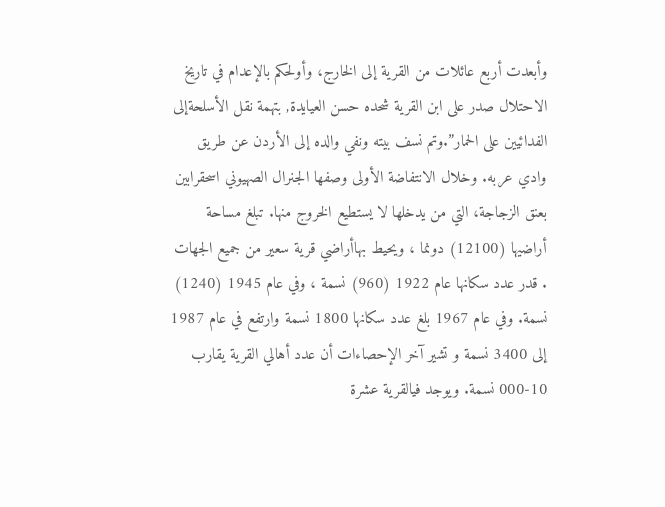وأبعدت أربع عائلات من القرية إلى الخارج، وأولحكم بالإعدام في تاريخ الاحتلال صدر على ابن القرية شحده حسن العيايدة, بتهمة نقل الأسلحةإلى الفدائيين على الحمار”.وتم نسف بيته ونفي والده إلى الأردن عن طريق وادي عربه. وخلال الانتفاضة الأولى وصفها الجنرال الصهيوني اسحقرابين بعنق الزجاجة، التي من يدخلها لا يستطيع الخروج منها. تبلغ مساحة أراضيها (12100) دونما ، ويحيط بهاأراضي قرية سعير من جميع الجهات . قدر عدد سكانها عام 1922 (960) نسمة ، وفي عام 1945 (1240) نسمة. وفي عام 1967 بلغ عدد سكانها 1800 نسمة وارتفع في عام 1987 إلى 3400 نسمة و تشير آخر الإحصاءات أن عدد أهالي القرية يقارب 10-000 نسمة. ويوجد فيالقرية عشرة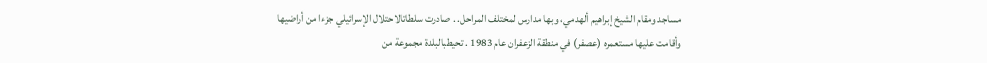مساجد ومقام الشيخ إبراهيم ألهدمي، وبها مدارس لمختلف المراحل. . صادرت سلطاتالاحتلال الإسرائيلي جزءا من أراضيها وأقامت عليها مستعمره (عصفر) في منطقة الزعفران عام 1983 . تحيطبالبلدة مجموعة من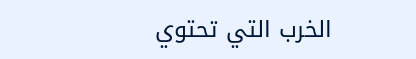الخرب التي تحتوي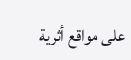على مواقع أثرية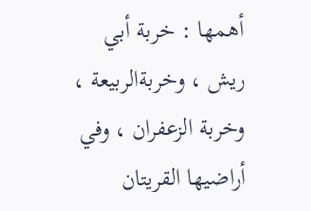أهمها : خربة أبي ريش ، وخربةالربيعة ، وخربة الزعفران ، وفي أراضيها القريتان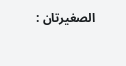الصغيرتان :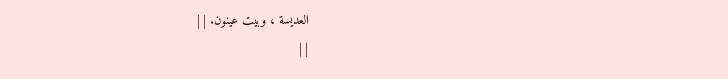العديسة ، وبيت عينون. | |
| |